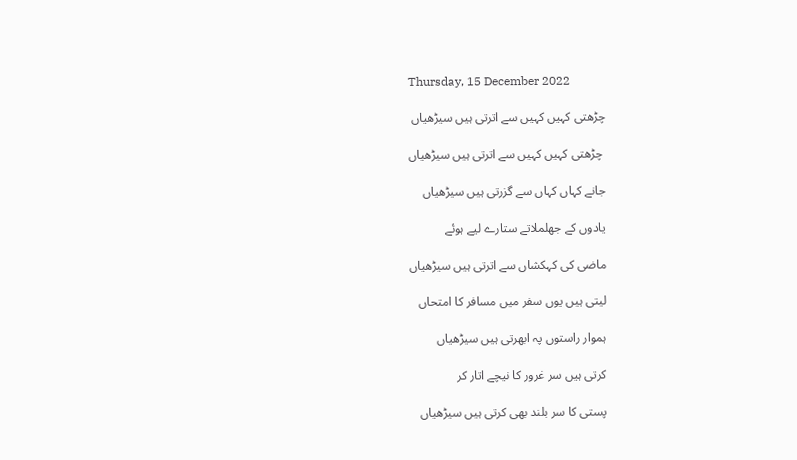Thursday, 15 December 2022

چڑھتی کہیں کہیں سے اترتی ہیں سیڑھیاں

 چڑھتی کہیں کہیں سے اترتی ہیں سیڑھیاں

جانے کہاں کہاں سے گزرتی ہیں سیڑھیاں

یادوں کے جھلملاتے ستارے لیے ہوئے

ماضی کی کہکشاں سے اترتی ہیں سیڑھیاں

لیتی ہیں یوں سفر میں مسافر کا امتحاں

ہموار راستوں پہ ابھرتی ہیں سیڑھیاں

کرتی ہیں سر غرور کا نیچے اتار کر

پستی کا سر بلند بھی کرتی ہیں سیڑھیاں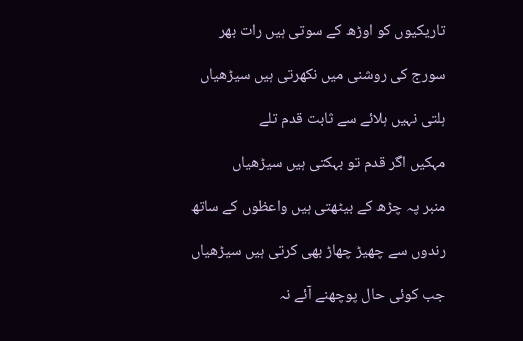تاریکیوں کو اوڑھ کے سوتی ہیں رات بھر

سورج کی روشنی میں نکھرتی ہیں سیڑھیاں

ہلتی نہیں ہلائے سے ثابت قدم تلے

مہکیں اگر قدم تو بہکتی ہیں سیڑھیاں

منبر پہ چڑھ کے بیٹھتی ہیں واعظوں کے ساتھ

رندوں سے چھیڑ چھاڑ بھی کرتی ہیں سیڑھیاں

جب کوئی حال پوچھنے آئے نہ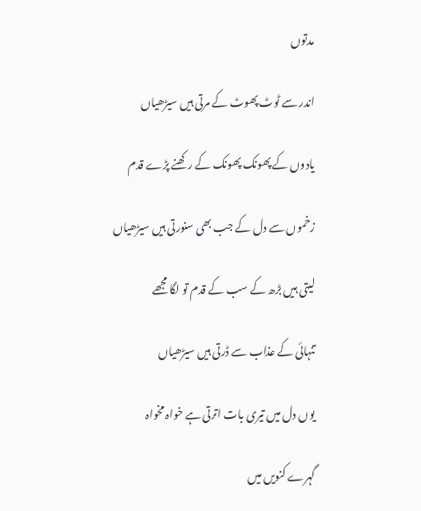مدتوں

اندر سے ٹوٹ پھوٹ کے مرتی ہیں سیڑھیاں

یادوں کے پھونک پھونک کے رکھنے پڑے قدم

زخموں سے دل کے جب بھی سنورتی ہیں سیڑھیاں

لیتی ہیں بڑھ کے سب کے قدم تو لگا مجھے

تنہائی کے عذاب سے ڈرتی ہیں سیڑھیاں

یوں دل میں تیری بات اترتی ہے خواہ مخواہ

گہرے کنویں میں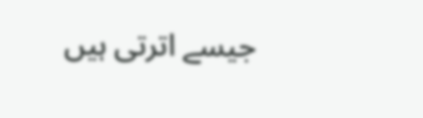جیسے اترتی ہیں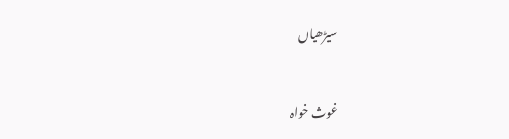سیڑھیاں


غوث خواہ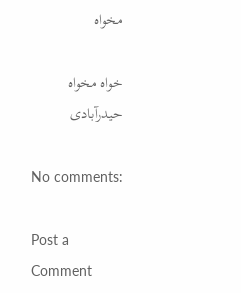مخواہ

خواہ مخواہ حیدرآبادی

No comments:

Post a Comment